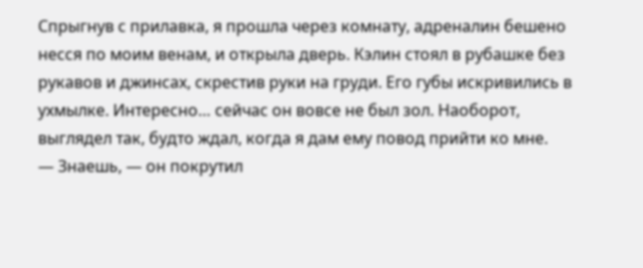Спрыгнув с прилавка, я прошла через комнату, адреналин бешено несся по моим венам, и открыла дверь. Кэлин стоял в рубашке без рукавов и джинсах, скрестив руки на груди. Его губы искривились в ухмылке. Интересно… сейчас он вовсе не был зол. Наоборот, выглядел так, будто ждал, когда я дам ему повод прийти ко мне.
— Знаешь, — он покрутил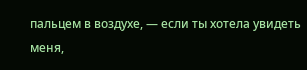пальцем в воздухе, — если ты хотела увидеть меня,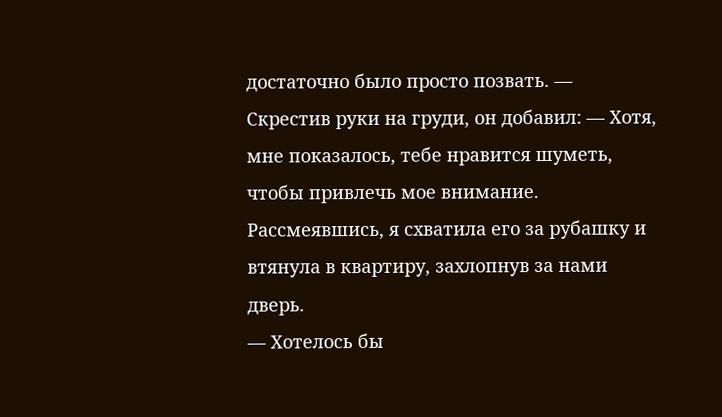достаточно было просто позвать. — Скрестив руки на груди, он добавил: — Хотя, мне показалось, тебе нравится шуметь, чтобы привлечь мое внимание.
Рассмеявшись, я схватила его за рубашку и втянула в квартиру, захлопнув за нами дверь.
— Хотелось бы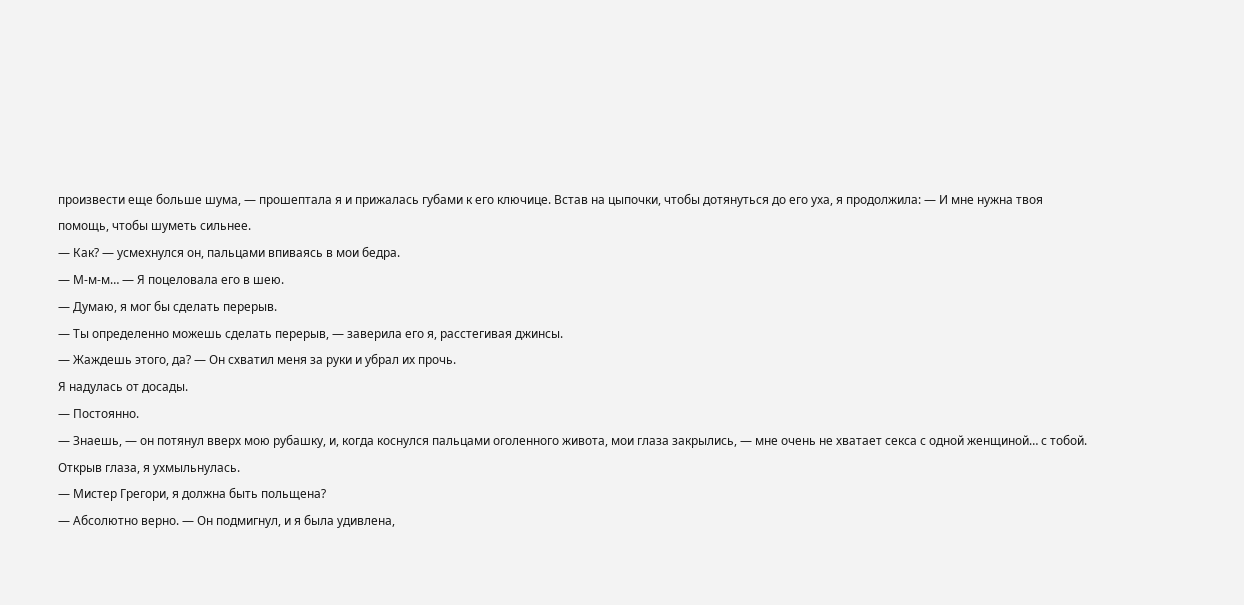произвести еще больше шума, — прошептала я и прижалась губами к его ключице. Встав на цыпочки, чтобы дотянуться до его уха, я продолжила: — И мне нужна твоя помощь, чтобы шуметь сильнее.
— Как? — усмехнулся он, пальцами впиваясь в мои бедра.
— М-м-м… — Я поцеловала его в шею.
— Думаю, я мог бы сделать перерыв.
— Ты определенно можешь сделать перерыв, — заверила его я, расстегивая джинсы.
— Жаждешь этого, да? — Он схватил меня за руки и убрал их прочь.
Я надулась от досады.
— Постоянно.
— Знаешь, — он потянул вверх мою рубашку, и, когда коснулся пальцами оголенного живота, мои глаза закрылись, — мне очень не хватает секса с одной женщиной… с тобой.
Открыв глаза, я ухмыльнулась.
— Мистер Грегори, я должна быть польщена?
— Абсолютно верно. — Он подмигнул, и я была удивлена,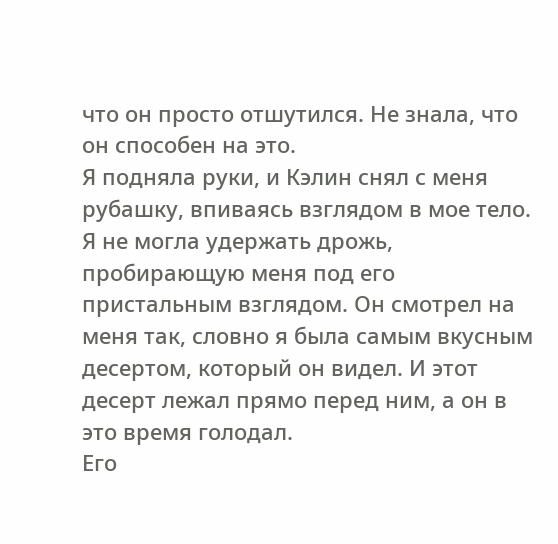что он просто отшутился. Не знала, что он способен на это.
Я подняла руки, и Кэлин снял с меня рубашку, впиваясь взглядом в мое тело. Я не могла удержать дрожь, пробирающую меня под его пристальным взглядом. Он смотрел на меня так, словно я была самым вкусным десертом, который он видел. И этот десерт лежал прямо перед ним, а он в это время голодал.
Его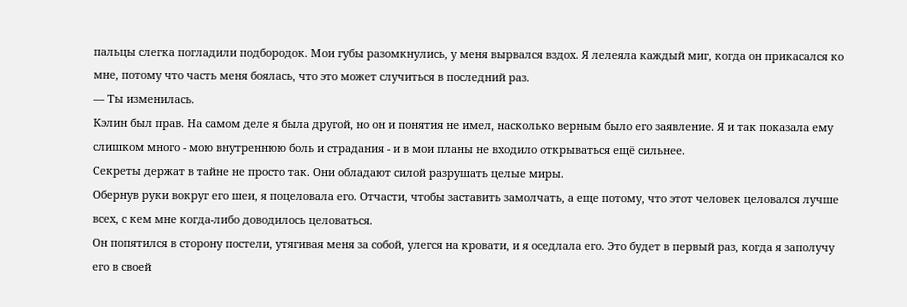пальцы слегка погладили подбородок. Мои губы разомкнулись, у меня вырвался вздох. Я лелеяла каждый миг, когда он прикасался ко мне, потому что часть меня боялась, что это может случиться в последний раз.
— Ты изменилась.
Кэлин был прав. На самом деле я была другой, но он и понятия не имел, насколько верным было его заявление. Я и так показала ему слишком много - мою внутреннюю боль и страдания - и в мои планы не входило открываться ещё сильнее.
Секреты держат в тайне не просто так. Они обладают силой разрушать целые миры.
Обернув руки вокруг его шеи, я поцеловала его. Отчасти, чтобы заставить замолчать, а еще потому, что этот человек целовался лучше всех, с кем мне когда-либо доводилось целоваться.
Он попятился в сторону постели, утягивая меня за собой, улегся на кровати, и я оседлала его. Это будет в первый раз, когда я заполучу его в своей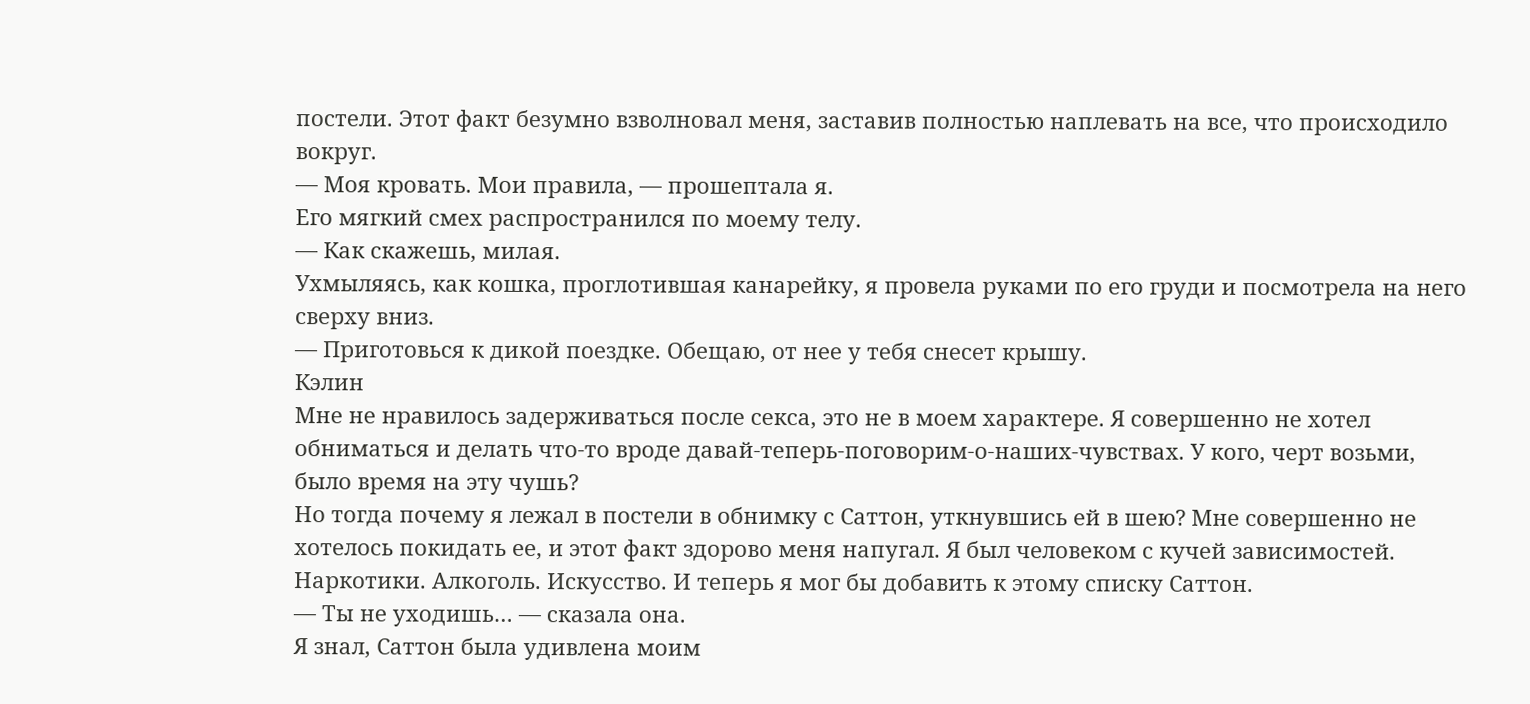постели. Этот факт безумно взволновал меня, заставив полностью наплевать на все, что происходило вокруг.
— Моя кровать. Мои правила, — прошептала я.
Его мягкий смех распространился по моему телу.
— Как скажешь, милая.
Ухмыляясь, как кошка, проглотившая канарейку, я провела руками по его груди и посмотрела на него сверху вниз.
— Приготовься к дикой поездке. Обещаю, от нее у тебя снесет крышу.
Кэлин
Мне не нравилось задерживаться после секса, это не в моем характере. Я совершенно не хотел обниматься и делать что-то вроде давай-теперь-поговорим-о-наших-чувствах. У кого, черт возьми, было время на эту чушь?
Но тогда почему я лежал в постели в обнимку с Саттон, уткнувшись ей в шею? Мне совершенно не хотелось покидать ее, и этот факт здорово меня напугал. Я был человеком с кучей зависимостей. Наркотики. Алкоголь. Искусство. И теперь я мог бы добавить к этому списку Саттон.
— Ты не уходишь… — сказала она.
Я знал, Саттон была удивлена моим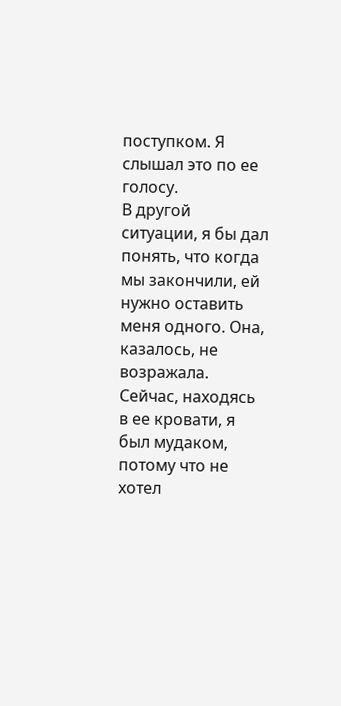поступком. Я слышал это по ее голосу.
В другой ситуации, я бы дал понять, что когда мы закончили, ей нужно оставить меня одного. Она, казалось, не возражала. Сейчас, находясь в ее кровати, я был мудаком, потому что не хотел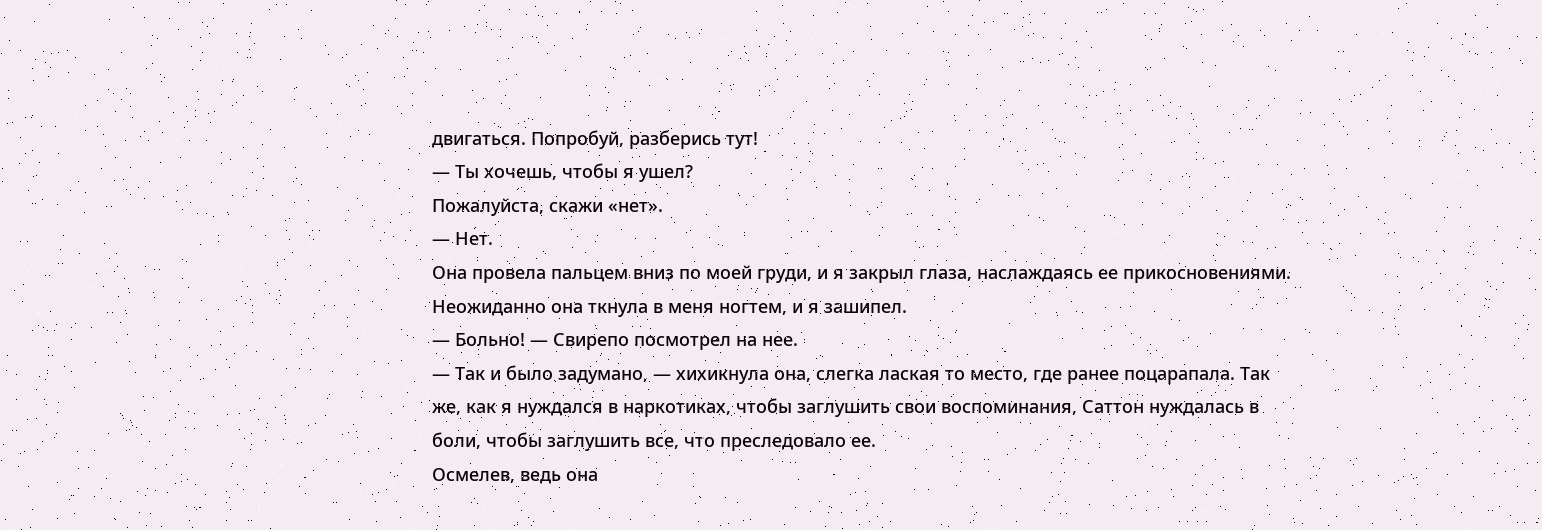двигаться. Попробуй, разберись тут!
— Ты хочешь, чтобы я ушел?
Пожалуйста, скажи «нет».
— Нет.
Она провела пальцем вниз по моей груди, и я закрыл глаза, наслаждаясь ее прикосновениями. Неожиданно она ткнула в меня ногтем, и я зашипел.
— Больно! — Свирепо посмотрел на нее.
— Так и было задумано, — хихикнула она, слегка лаская то место, где ранее поцарапала. Так же, как я нуждался в наркотиках, чтобы заглушить свои воспоминания, Саттон нуждалась в боли, чтобы заглушить все, что преследовало ее.
Осмелев, ведь она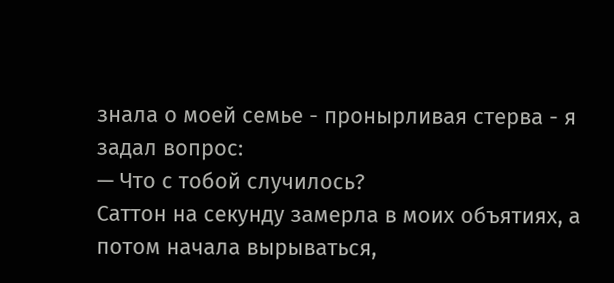знала о моей семье - пронырливая стерва - я задал вопрос:
— Что с тобой случилось?
Саттон на секунду замерла в моих объятиях, а потом начала вырываться,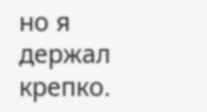но я держал крепко.